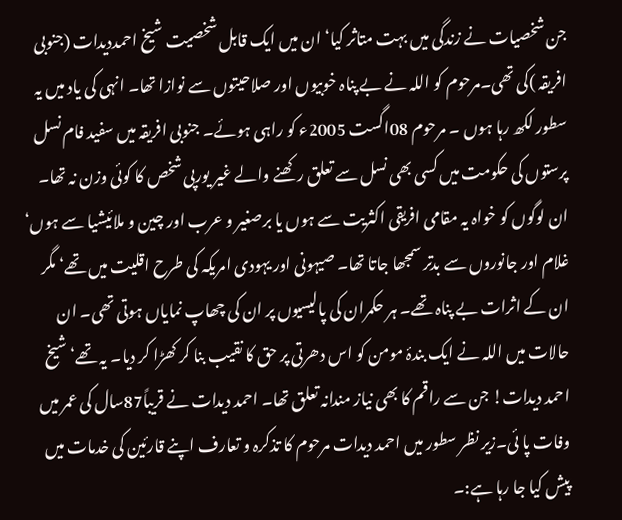جن شخصیات نے زندگی میں بہت متاثر کیا‘ ان میں ایک قابل شخصیت شیخ احمددیدات (جنوبی افریقہ )کی تھی۔مرحوم کو اللہ نے بے پناہ خوبیوں اور صلاحیتوں سے نوازا تھا۔ انہی کی یاد میں یہ سطور لکھ رہا ہوں ۔ مرحوم 08اگست 2005ء کو راہی ہوئے۔ جنوبی افریقہ میں سفید فام نسل پرستوں کی حکومت میں کسی بھی نسل سے تعلق رکھنے والے غیر یورپی شخص کا کوئی وزن نہ تھا۔ ان لوگوں کو خواہ یہ مقامی افریقی اکثریت سے ہوں یا برصغیر و عرب اور چین و ملائیشیا سے ہوں‘ غلام اور جانوروں سے بدتر سمجھا جاتا تھا۔ صیہونی اور یہودی امریکہ کی طرح اقلیت میں تھے‘ مگر ان کے اثرات بے پناہ تھے۔ ہر حکمران کی پالیسیوں پر ان کی چھاپ نمایاں ہوتی تھی۔ ان حالات میں اللہ نے ایک بندۂ مومن کو اس دھرتی پر حق کا نقیب بنا کر کھڑا کر دیا۔ یہ تھے‘ شیخ احمد دیدات! جن سے راقم کا بھی نیاز مندانہ تعلق تھا۔ احمد دیدات نے قریباً87سال کی عمر میں وفات پا ئی۔زیر نظر سطور میں احمد دیدات مرحوم کا تذکرہ و تعارف اپنے قارئین کی خدمات میں پیش کیا جا رہا ہے:۔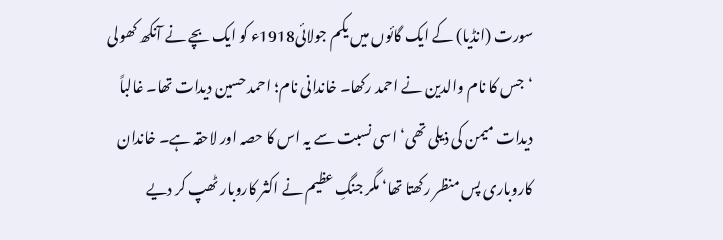سورت (انڈیا) کے ایک گائوں میں یکم جولائی1918ء کو ایک بچے نے آنکھ کھولی ‘جس کا نام والدین نے احمد رکھا۔ خاندانی نام؛ احمد حسین دیدات تھا۔ غالباً دیدات میمن کی ذیلی تھی‘ اسی نسبت سے یہ اس کا حصہ اور لاحقہ ہے۔ خاندان کاروباری پس منظر رکھتا تھا‘ مگر جنگِ عظیم نے اکثر کاروبار ٹھپ کر دیے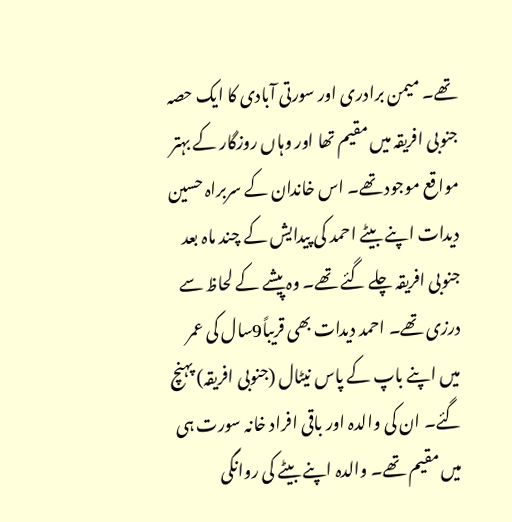تھے۔ میمن برادری اور سورتی آبادی کا ایک حصہ جنوبی افریقہ میں مقیم تھا اور وہاں روزگار کے بہتر مواقع موجود تھے۔ اس خاندان کے سربراہ حسین دیدات اپنے بیٹے احمد کی پیدایش کے چند ماہ بعد جنوبی افریقہ چلے گئے تھے۔ وہ پیشے کے لحاظ سے درزی تھے۔ احمد دیدات بھی قریباً9سال کی عمر میں اپنے باپ کے پاس نیٹال (جنوبی افریقہ) پہنچ گئے۔ ان کی والدہ اور باقی افراد خانہ سورت ہی میں مقیم تھے۔ والدہ اپنے بیٹے کی روانگی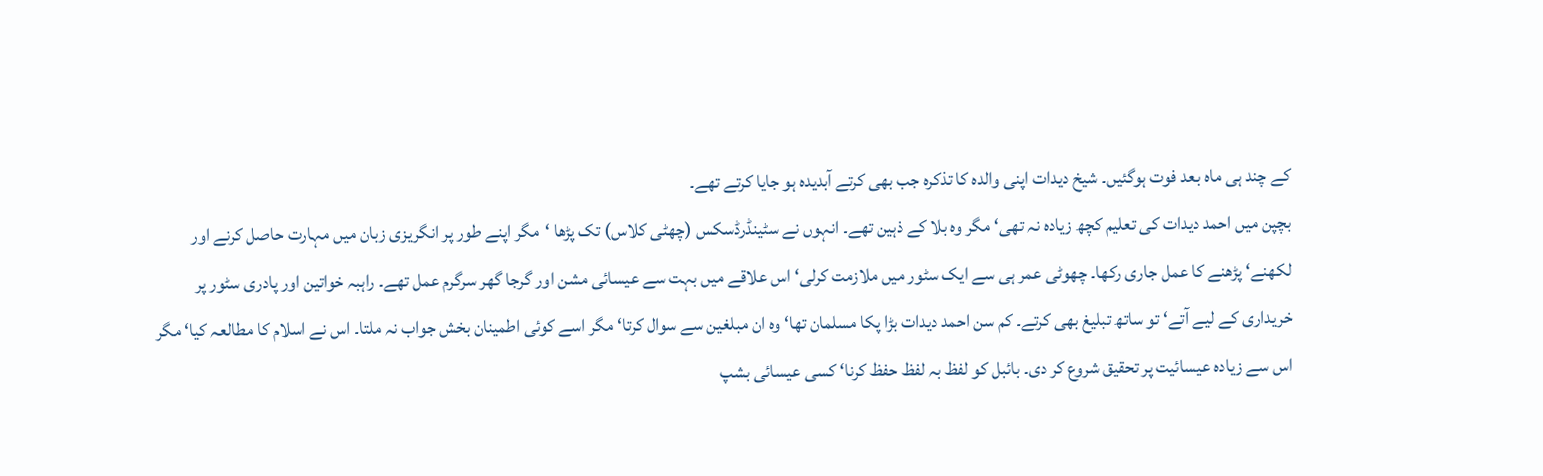کے چند ہی ماہ بعد فوت ہوگئیں۔ شیخ دیدات اپنی والدہ کا تذکرہ جب بھی کرتے آبدیدہ ہو جایا کرتے تھے۔
بچپن میں احمد دیدات کی تعلیم کچھ زیادہ نہ تھی‘ مگر وہ بلا کے ذہین تھے۔ انہوں نے سٹینڈرڈسکس (چھٹی کلاس) تک پڑھا ‘مگر اپنے طور پر انگریزی زبان میں مہارت حاصل کرنے اور لکھنے‘ پڑھنے کا عمل جاری رکھا۔ چھوٹی عمر ہی سے ایک سٹور میں ملازمت کرلی‘ اس علاقے میں بہت سے عیسائی مشن اور گرجا گھر سرگرم عمل تھے۔ راہبہ خواتین اور پادری سٹور پر خریداری کے لیے آتے‘ تو ساتھ تبلیغ بھی کرتے۔ کم سن احمد دیدات بڑا پکا مسلمان تھا‘ وہ ان مبلغین سے سوال کرتا‘ مگر اسے کوئی اطمینان بخش جواب نہ ملتا۔ اس نے اسلام کا مطالعہ کیا‘ مگر اس سے زیادہ عیسائیت پر تحقیق شروع کر دی۔ بائبل کو لفظ بہ لفظ حفظ کرنا‘ کسی عیسائی بشپ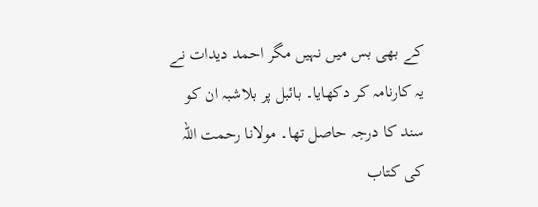کے بھی بس میں نہیں مگر احمد دیدات نے یہ کارنامہ کر دکھایا۔ بائبل پر بلاشبہ ان کو سند کا درجہ حاصل تھا۔ مولانا رحمت اللہ کی کتاب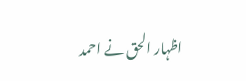اظہار الحق نے احمد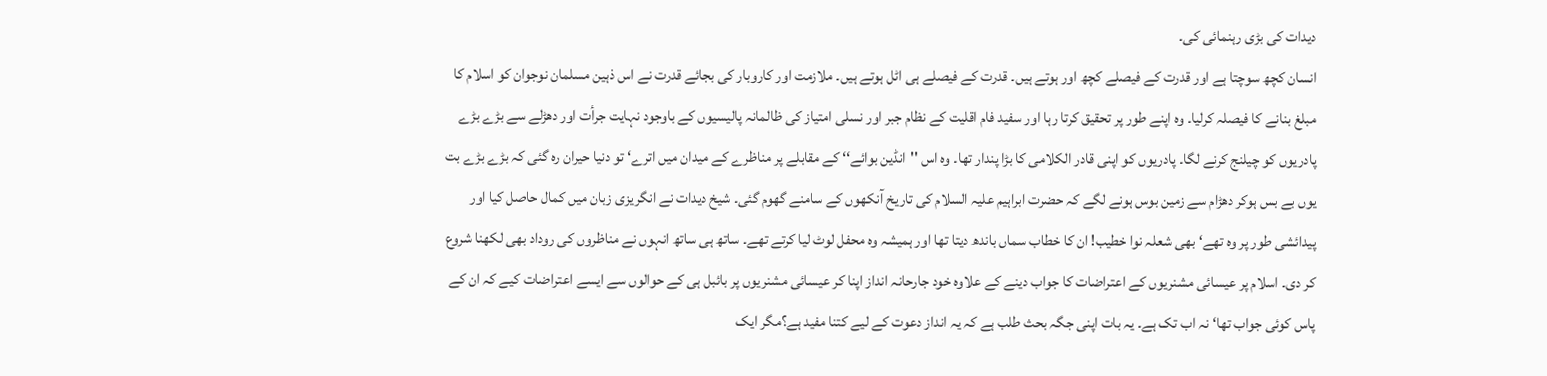دیدات کی بڑی رہنمائی کی۔
انسان کچھ سوچتا ہے اور قدرت کے فیصلے کچھ اور ہوتے ہیں۔ قدرت کے فیصلے ہی اٹل ہوتے ہیں۔ ملازمت اور کاروبار کی بجائے قدرت نے اس ذہین مسلمان نوجوان کو اسلام کا مبلغ بنانے کا فیصلہ کرلیا۔ وہ اپنے طور پر تحقیق کرتا رہا اور سفید فام اقلیت کے نظام جبر اور نسلی امتیاز کی ظالمانہ پالیسیوں کے باوجود نہایت جرأت اور دھڑلے سے بڑے بڑے پادریوں کو چیلنج کرنے لگا۔ پادریوں کو اپنی قادر الکلامی کا بڑا پندار تھا۔ وہ اس ''انڈین بوائے‘‘ کے مقابلے پر مناظرے کے میدان میں اترے‘ تو دنیا حیران رہ گئی کہ بڑے بڑے بت یوں بے بس ہوکر دھڑام سے زمین بوس ہونے لگے کہ حضرت ابراہیم علیہ السلام کی تاریخ آنکھوں کے سامنے گھوم گئی۔ شیخ دیدات نے انگریزی زبان میں کمال حاصل کیا اور پیدائشی طور پر وہ تھے‘ بھی شعلہ نوا خطیب! ان کا خطاب سماں باندھ دیتا تھا اور ہمیشہ وہ محفل لوٹ لیا کرتے تھے۔ ساتھ ہی ساتھ انہوں نے مناظروں کی روداد بھی لکھنا شروع کر دی۔ اسلام پر عیسائی مشنریوں کے اعتراضات کا جواب دینے کے علاوہ خود جارحانہ انداز اپنا کر عیسائی مشنریوں پر بائبل ہی کے حوالوں سے ایسے اعتراضات کیے کہ ان کے پاس کوئی جواب تھا‘ نہ اب تک ہے۔ یہ بات اپنی جگہ بحث طلب ہے کہ یہ انداز دعوت کے لیے کتنا مفید ہے؟مگر ایک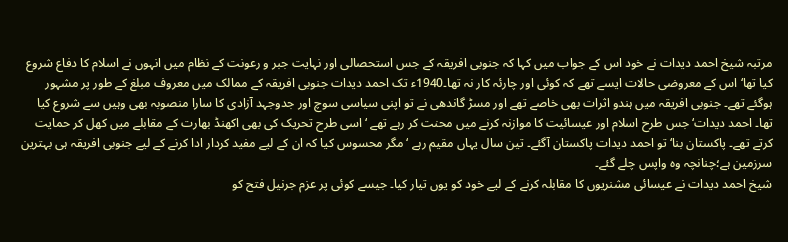مرتبہ شیخ احمد دیدات نے خود اس کے جواب میں کہا کہ جنوبی افریقہ کے جس استحصالی اور نہایت جبر و رعونت کے نظام میں انہوں نے اسلام کا دفاع شروع کیا تھا‘ اس کے معروضی حالات ایسے تھے کہ کوئی اور چارئہ کار نہ تھا۔1940ء تک احمد دیدات جنوبی افریقہ کے ممالک میں معروف مبلغ کے طور پر مشہور ہوگئے تھے۔ جنوبی افریقہ میں ہندو اثرات بھی خاصے تھے اور مسڑ گاندھی نے تو اپنی سیاسی سوچ اور جدوجہد آزادی کا سارا منصوبہ بھی وہیں سے شروع کیا تھا۔ احمد دیدات‘ جس طرح اسلام اور عیسائیت کا موازنہ کرنے میں محنت کر رہے تھے ‘اسی طرح تحریک کی بھی اکھنڈ بھارت کے مقابلے میں کھل کر حمایت کرتے تھے۔ پاکستان بنا‘ تو احمد دیدات پاکستان آگئے۔ تین سال یہاں مقیم رہے ‘مگر محسوس کیا کہ ان کے لیے مفید کردار ادا کرنے کے لیے جنوبی افریقہ ہی بہترین سرزمین ہے؛چنانچہ وہ واپس چلے گئے۔
شیخ احمد دیدات نے عیسائی مشنریوں کا مقابلہ کرنے کے لیے خود کو یوں تیار کیا۔ جیسے کوئی پر عزم جرنیل فتح کو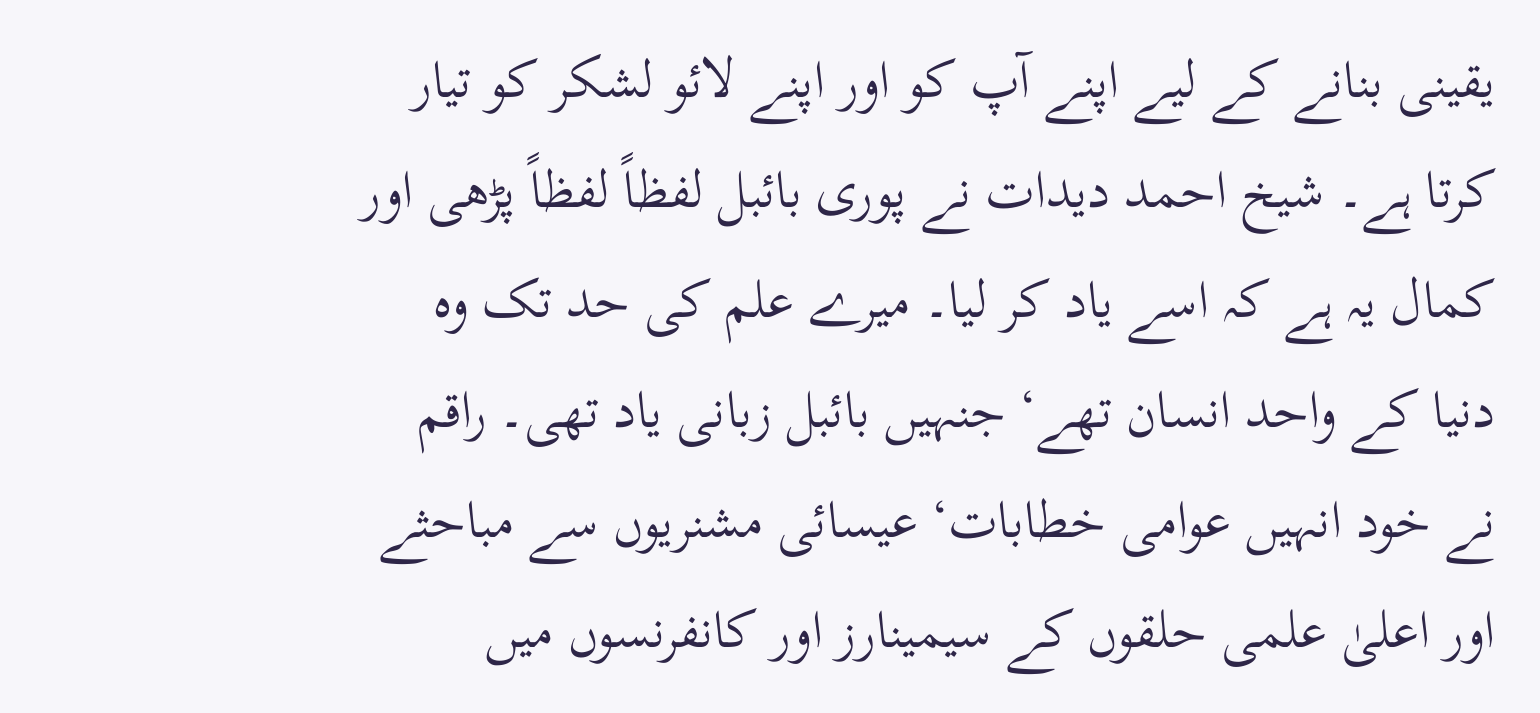یقینی بنانے کے لیے اپنے آپ کو اور اپنے لائو لشکر کو تیار کرتا ہے۔ شیخ احمد دیدات نے پوری بائبل لفظاً لفظاً پڑھی اور کمال یہ ہے کہ اسے یاد کر لیا۔ میرے علم کی حد تک وہ دنیا کے واحد انسان تھے‘ جنہیں بائبل زبانی یاد تھی۔ راقم نے خود انہیں عوامی خطابات‘ عیسائی مشنریوں سے مباحثے اور اعلیٰ علمی حلقوں کے سیمینارز اور کانفرنسوں میں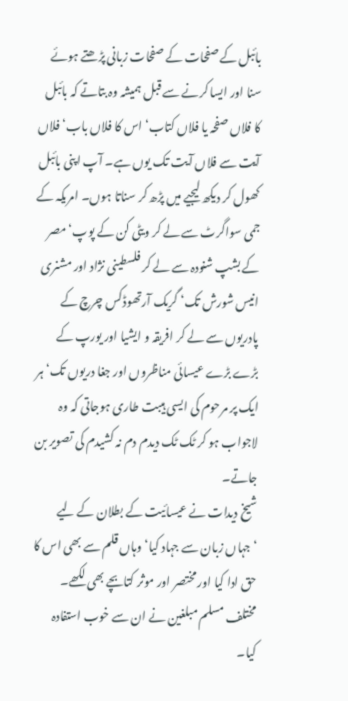بائبل کے صفحات کے صفحات زبانی پڑھتے ہوئے سنا اور ایسا کرنے سے قبل ہمیشہ وہ بتاتے کہ بائبل کا فلاں صفحہ یا فلاں کتاب‘ اس کا فلاں باب‘ فلاں آیت سے فلاں آیت تک یوں ہے۔ آپ اپنی بائبل کھول کر دیکھ لیجیے میں پڑھ کر سناتا ہوں۔ امریکہ کے جمی سواگرٹ سے لے کر ویٹی کن کے پوپ‘ مصر کے بشپ شنودہ سے لے کر فلسطینی نژاد اور مشنری انیس شورش تک‘ گریک آرتھوڈکس چرچ کے پادریوں سے لے کر افریقہ و ایشیا اور یورپ کے بڑے بڑے عیسائی مناظروں اور جغا دریوں تک‘ ہر ایک پر مرحوم کی ایسی ہیبت طاری ہوجاتی کہ وہ لاجواب ہو کر ٹک ٹک دیدم دم نہ کشیدم کی تصویر بن جاتے۔
شیخ دیدات نے عیسائیت کے بطلان کے لیے ‘جہاں زبان سے جہاد کیا‘ وہاں قلم سے بھی اس کا حق ادا کیا اور مختصر اور موثر کتابچے بھی لکھے۔ مختلف مسلم مبلغین نے ان سے خوب استفادہ کیا۔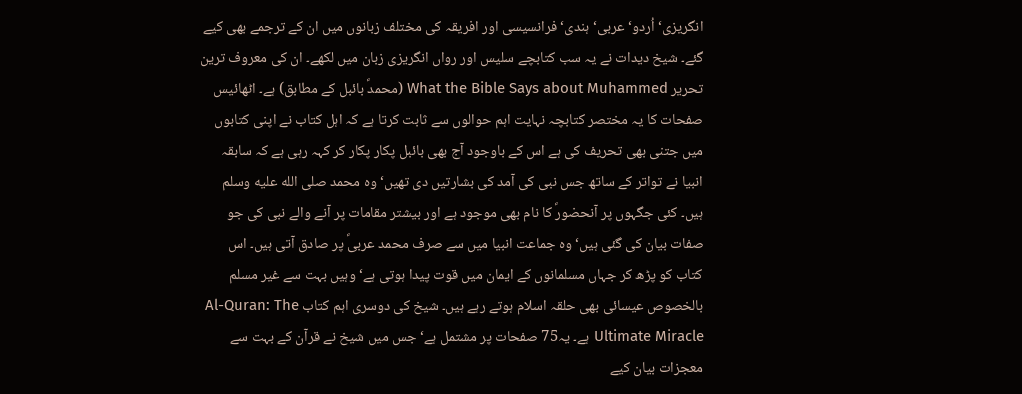انگریزی‘ اُردو‘ عربی‘ ہندی‘ فرانسیسی اور افریقہ کی مختلف زبانوں میں ان کے ترجمے بھی کیے گئے۔ شیخ دیدات نے یہ سب کتابچے سلیس اور رواں انگریزی زبان میں لکھے۔ ان کی معروف ترین تحریر What the Bible Says about Muhammed (محمدؐ بائبل کے مطابق) ہے۔ اٹھائیس صفحات کا یہ مختصر کتابچہ نہایت اہم حوالوں سے ثابت کرتا ہے کہ اہل کتاب نے اپنی کتابوں میں جتنی بھی تحریف کی ہے اس کے باوجود آج بھی بائبل پکار پکار کر کہہ رہی ہے کہ سابقہ انبیا نے تواتر کے ساتھ جس نبی کی آمد کی بشارتیں دی تھیں‘ وہ محمد صلى الله عليه وسلم ہیں۔ کئی جگہوں پر آنحضورؐ کا نام بھی موجود ہے اور بیشتر مقامات پر آنے والے نبی کی جو صفات بیان کی گئی ہیں‘ وہ جماعت انبیا میں سے صرف محمد عربیؐ پر صادق آتی ہیں۔ اس کتاب کو پڑھ کر جہاں مسلمانوں کے ایمان میں قوت پیدا ہوتی ہے‘ وہیں بہت سے غیر مسلم بالخصوص عیسائی بھی حلقہ اسلام ہوتے رہے ہیں۔ شیخ کی دوسری اہم کتاب Al-Quran: The Ultimate Miracle ہے۔ یہ75 صفحات پر مشتمل ہے‘ جس میں شیخ نے قرآن کے بہت سے معجزات بیان کیے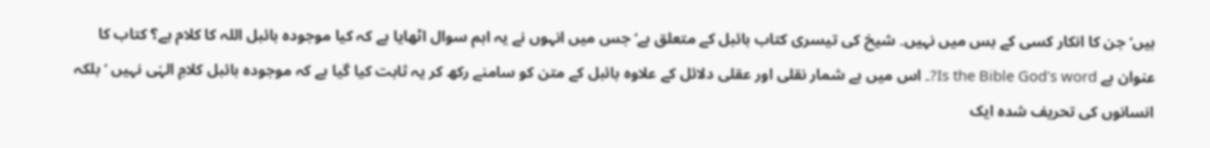ہیں‘ جن کا انکار کسی کے بس میں نہیں۔ شیخ کی تیسری کتاب بائبل کے متعلق ہے‘ جس میں انہوں نے یہ اہم سوال اٹھایا ہے کہ کیا موجودہ بائبل اللہ کا کلام ہے؟ کتاب کا عنوان ہے Is the Bible God's word?۔ اس میں بے شمار نقلی اور عقلی دلائل کے علاوہ بائبل کے متن کو سامنے رکھ کر یہ ثابت کیا گیا ہے کہ موجودہ بائبل کلامِ الہٰی نہیں ‘بلکہ انسانوں کی تحریف شدہ ایک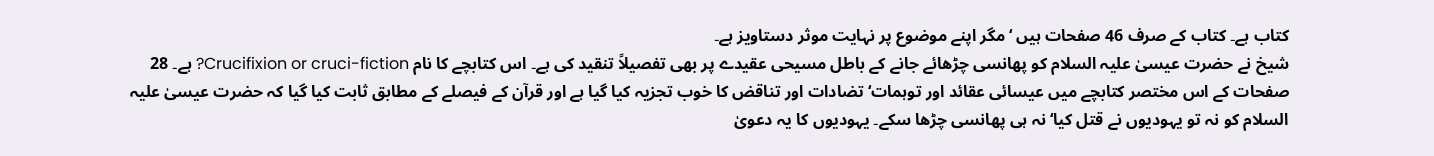کتاب ہے۔ کتاب کے صرف 46 صفحات ہیں ‘مگر اپنے موضوع پر نہایت موثر دستاویز ہے۔
شیخ نے حضرت عیسیٰ علیہ السلام کو پھانسی چڑھائے جانے کے باطل مسیحی عقیدے پر بھی تفصیلاً تنقید کی ہے۔ اس کتابچے کا نام Crucifixion or cruci-fiction? ہے۔ 28 صفحات کے اس مختصر کتابچے میں عیسائی عقائد اور توہمات‘ تضادات اور تناقض کا خوب تجزیہ کیا گیا ہے اور قرآن کے فیصلے کے مطابق ثابت کیا گیا کہ حضرت عیسیٰ علیہ السلام کو نہ تو یہودیوں نے قتل کیا‘ نہ ہی پھانسی چڑھا سکے۔ یہودیوں کا یہ دعویٰ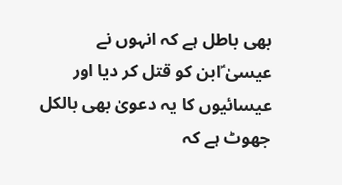بھی باطل ہے کہ انہوں نے عیسیٰ ؑابن کو قتل کر دیا اور عیسائیوں کا یہ دعویٰ بھی بالکل جھوٹ ہے کہ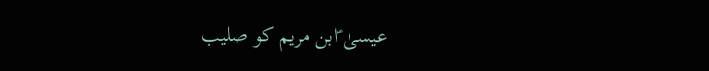عیسیٰ ؑابن مریم کو صلیب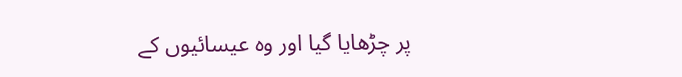پر چڑھایا گیا اور وہ عیسائیوں کے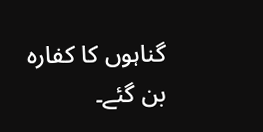گناہوں کا کفارہ بن گئے۔